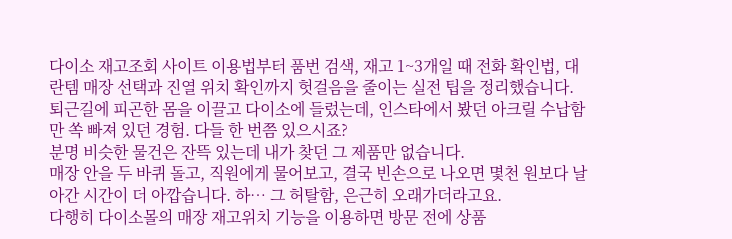다이소 재고조회 사이트 이용법부터 품번 검색, 재고 1~3개일 때 전화 확인법, 대란템 매장 선택과 진열 위치 확인까지 헛걸음을 줄이는 실전 팁을 정리했습니다.
퇴근길에 피곤한 몸을 이끌고 다이소에 들렀는데, 인스타에서 봤던 아크릴 수납함만 쏙 빠져 있던 경험. 다들 한 번쯤 있으시죠?
분명 비슷한 물건은 잔뜩 있는데 내가 찾던 그 제품만 없습니다.
매장 안을 두 바퀴 돌고, 직원에게 물어보고, 결국 빈손으로 나오면 몇천 원보다 날아간 시간이 더 아깝습니다. 하… 그 허탈함, 은근히 오래가더라고요.
다행히 다이소몰의 매장 재고위치 기능을 이용하면 방문 전에 상품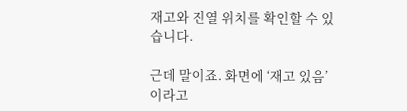재고와 진열 위치를 확인할 수 있습니다.

근데 말이죠. 화면에 ‘재고 있음’이라고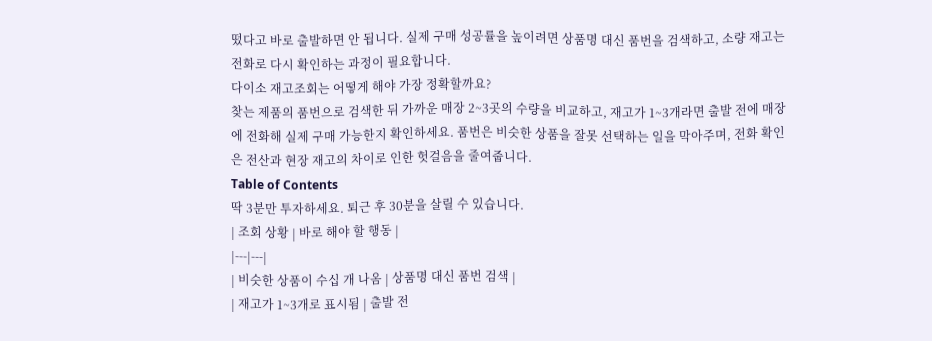떴다고 바로 출발하면 안 됩니다. 실제 구매 성공률을 높이려면 상품명 대신 품번을 검색하고, 소량 재고는 전화로 다시 확인하는 과정이 필요합니다.
다이소 재고조회는 어떻게 해야 가장 정확할까요?
찾는 제품의 품번으로 검색한 뒤 가까운 매장 2~3곳의 수량을 비교하고, 재고가 1~3개라면 출발 전에 매장에 전화해 실제 구매 가능한지 확인하세요. 품번은 비슷한 상품을 잘못 선택하는 일을 막아주며, 전화 확인은 전산과 현장 재고의 차이로 인한 헛걸음을 줄여줍니다.
Table of Contents
딱 3분만 투자하세요. 퇴근 후 30분을 살릴 수 있습니다.
| 조회 상황 | 바로 해야 할 행동 |
|---|---|
| 비슷한 상품이 수십 개 나옴 | 상품명 대신 품번 검색 |
| 재고가 1~3개로 표시됨 | 출발 전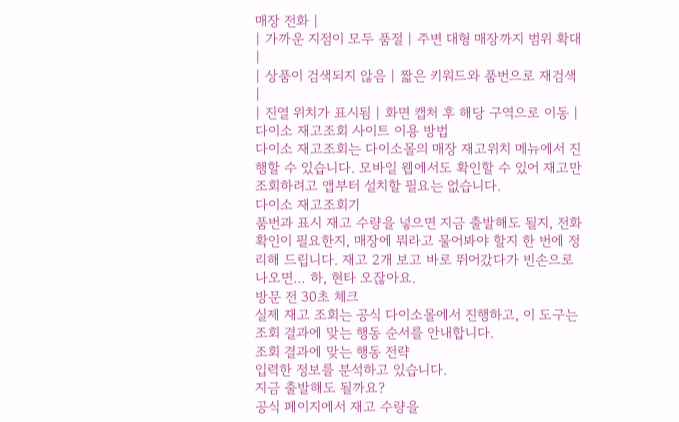매장 전화 |
| 가까운 지점이 모두 품절 | 주변 대형 매장까지 범위 확대 |
| 상품이 검색되지 않음 | 짧은 키워드와 품번으로 재검색 |
| 진열 위치가 표시됨 | 화면 캡처 후 해당 구역으로 이동 |
다이소 재고조회 사이트 이용 방법
다이소 재고조회는 다이소몰의 매장 재고위치 메뉴에서 진행할 수 있습니다. 모바일 웹에서도 확인할 수 있어 재고만 조회하려고 앱부터 설치할 필요는 없습니다.
다이소 재고조회기
품번과 표시 재고 수량을 넣으면 지금 출발해도 될지, 전화 확인이 필요한지, 매장에 뭐라고 물어봐야 할지 한 번에 정리해 드립니다. 재고 2개 보고 바로 뛰어갔다가 빈손으로 나오면… 하, 현타 오잖아요.
방문 전 30초 체크
실제 재고 조회는 공식 다이소몰에서 진행하고, 이 도구는 조회 결과에 맞는 행동 순서를 안내합니다.
조회 결과에 맞는 행동 전략
입력한 정보를 분석하고 있습니다.
지금 출발해도 될까요?
공식 페이지에서 재고 수량을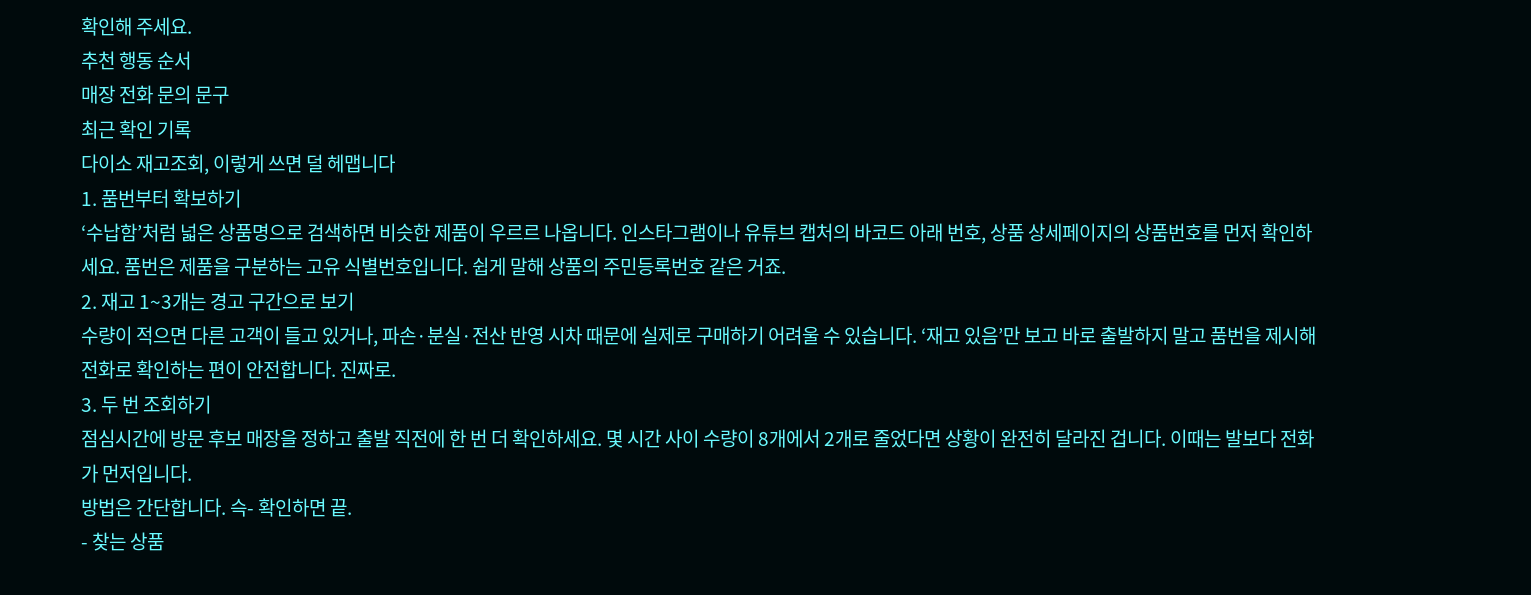확인해 주세요.
추천 행동 순서
매장 전화 문의 문구
최근 확인 기록
다이소 재고조회, 이렇게 쓰면 덜 헤맵니다
1. 품번부터 확보하기
‘수납함’처럼 넓은 상품명으로 검색하면 비슷한 제품이 우르르 나옵니다. 인스타그램이나 유튜브 캡처의 바코드 아래 번호, 상품 상세페이지의 상품번호를 먼저 확인하세요. 품번은 제품을 구분하는 고유 식별번호입니다. 쉽게 말해 상품의 주민등록번호 같은 거죠.
2. 재고 1~3개는 경고 구간으로 보기
수량이 적으면 다른 고객이 들고 있거나, 파손·분실·전산 반영 시차 때문에 실제로 구매하기 어려울 수 있습니다. ‘재고 있음’만 보고 바로 출발하지 말고 품번을 제시해 전화로 확인하는 편이 안전합니다. 진짜로.
3. 두 번 조회하기
점심시간에 방문 후보 매장을 정하고 출발 직전에 한 번 더 확인하세요. 몇 시간 사이 수량이 8개에서 2개로 줄었다면 상황이 완전히 달라진 겁니다. 이때는 발보다 전화가 먼저입니다.
방법은 간단합니다. 슥- 확인하면 끝.
- 찾는 상품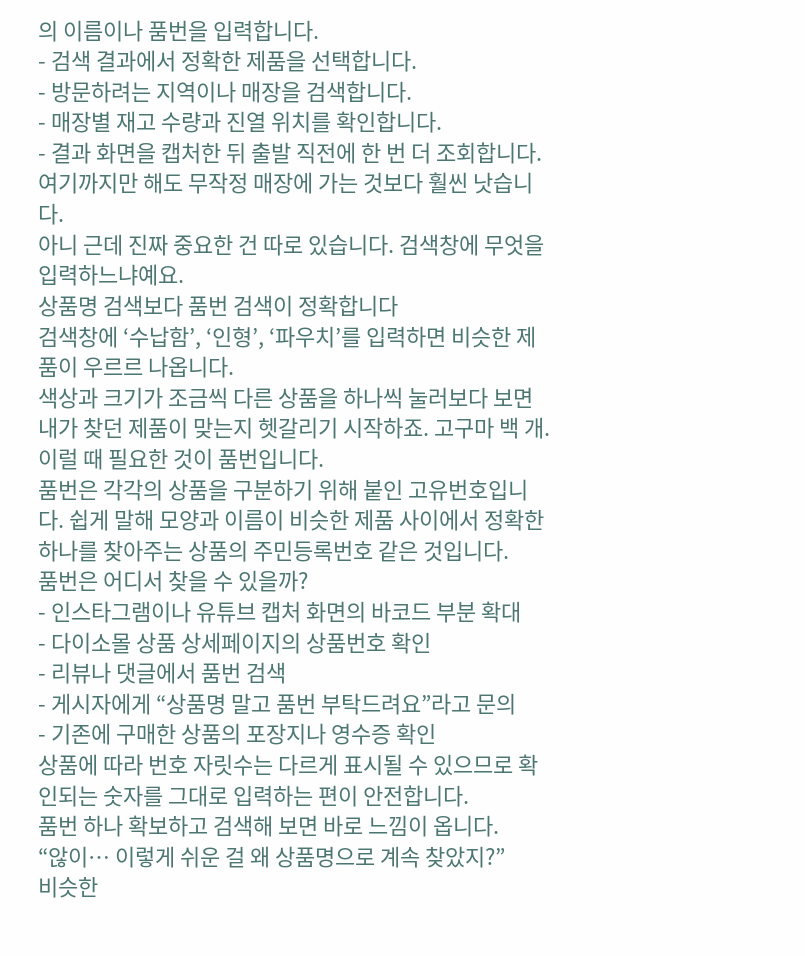의 이름이나 품번을 입력합니다.
- 검색 결과에서 정확한 제품을 선택합니다.
- 방문하려는 지역이나 매장을 검색합니다.
- 매장별 재고 수량과 진열 위치를 확인합니다.
- 결과 화면을 캡처한 뒤 출발 직전에 한 번 더 조회합니다.
여기까지만 해도 무작정 매장에 가는 것보다 훨씬 낫습니다.
아니 근데 진짜 중요한 건 따로 있습니다. 검색창에 무엇을 입력하느냐예요.
상품명 검색보다 품번 검색이 정확합니다
검색창에 ‘수납함’, ‘인형’, ‘파우치’를 입력하면 비슷한 제품이 우르르 나옵니다.
색상과 크기가 조금씩 다른 상품을 하나씩 눌러보다 보면 내가 찾던 제품이 맞는지 헷갈리기 시작하죠. 고구마 백 개.
이럴 때 필요한 것이 품번입니다.
품번은 각각의 상품을 구분하기 위해 붙인 고유번호입니다. 쉽게 말해 모양과 이름이 비슷한 제품 사이에서 정확한 하나를 찾아주는 상품의 주민등록번호 같은 것입니다.
품번은 어디서 찾을 수 있을까?
- 인스타그램이나 유튜브 캡처 화면의 바코드 부분 확대
- 다이소몰 상품 상세페이지의 상품번호 확인
- 리뷰나 댓글에서 품번 검색
- 게시자에게 “상품명 말고 품번 부탁드려요”라고 문의
- 기존에 구매한 상품의 포장지나 영수증 확인
상품에 따라 번호 자릿수는 다르게 표시될 수 있으므로 확인되는 숫자를 그대로 입력하는 편이 안전합니다.
품번 하나 확보하고 검색해 보면 바로 느낌이 옵니다.
“않이… 이렇게 쉬운 걸 왜 상품명으로 계속 찾았지?”
비슷한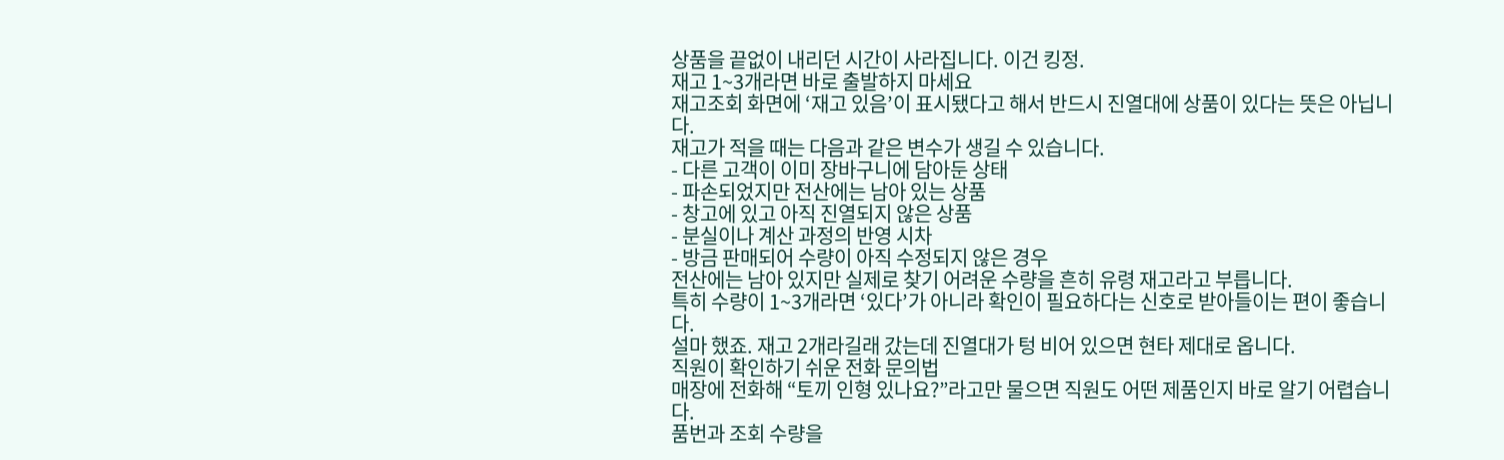상품을 끝없이 내리던 시간이 사라집니다. 이건 킹정.
재고 1~3개라면 바로 출발하지 마세요
재고조회 화면에 ‘재고 있음’이 표시됐다고 해서 반드시 진열대에 상품이 있다는 뜻은 아닙니다.
재고가 적을 때는 다음과 같은 변수가 생길 수 있습니다.
- 다른 고객이 이미 장바구니에 담아둔 상태
- 파손되었지만 전산에는 남아 있는 상품
- 창고에 있고 아직 진열되지 않은 상품
- 분실이나 계산 과정의 반영 시차
- 방금 판매되어 수량이 아직 수정되지 않은 경우
전산에는 남아 있지만 실제로 찾기 어려운 수량을 흔히 유령 재고라고 부릅니다.
특히 수량이 1~3개라면 ‘있다’가 아니라 확인이 필요하다는 신호로 받아들이는 편이 좋습니다.
설마 했죠. 재고 2개라길래 갔는데 진열대가 텅 비어 있으면 현타 제대로 옵니다.
직원이 확인하기 쉬운 전화 문의법
매장에 전화해 “토끼 인형 있나요?”라고만 물으면 직원도 어떤 제품인지 바로 알기 어렵습니다.
품번과 조회 수량을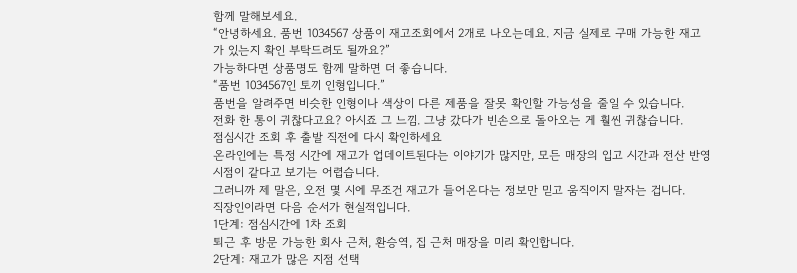함께 말해보세요.
“안녕하세요. 품번 1034567 상품이 재고조회에서 2개로 나오는데요. 지금 실제로 구매 가능한 재고가 있는지 확인 부탁드려도 될까요?”
가능하다면 상품명도 함께 말하면 더 좋습니다.
“품번 1034567인 토끼 인형입니다.”
품번을 알려주면 비슷한 인형이나 색상이 다른 제품을 잘못 확인할 가능성을 줄일 수 있습니다.
전화 한 통이 귀찮다고요? 아시죠 그 느낌. 그냥 갔다가 빈손으로 돌아오는 게 훨씬 귀찮습니다.
점심시간 조회 후 출발 직전에 다시 확인하세요
온라인에는 특정 시간에 재고가 업데이트된다는 이야기가 많지만, 모든 매장의 입고 시간과 전산 반영 시점이 같다고 보기는 어렵습니다.
그러니까 제 말은, 오전 몇 시에 무조건 재고가 들어온다는 정보만 믿고 움직이지 말자는 겁니다.
직장인이라면 다음 순서가 현실적입니다.
1단계: 점심시간에 1차 조회
퇴근 후 방문 가능한 회사 근처, 환승역, 집 근처 매장을 미리 확인합니다.
2단계: 재고가 많은 지점 선택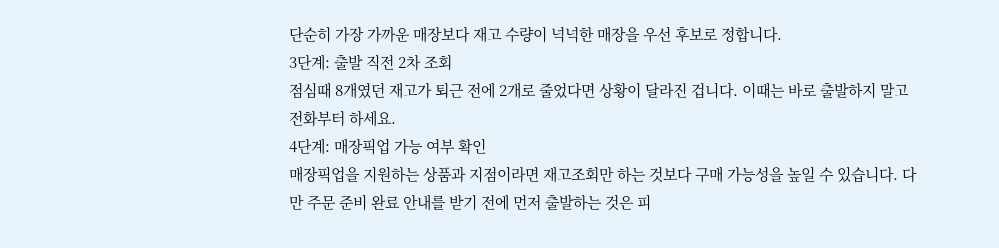단순히 가장 가까운 매장보다 재고 수량이 넉넉한 매장을 우선 후보로 정합니다.
3단계: 출발 직전 2차 조회
점심때 8개였던 재고가 퇴근 전에 2개로 줄었다면 상황이 달라진 겁니다. 이때는 바로 출발하지 말고 전화부터 하세요.
4단계: 매장픽업 가능 여부 확인
매장픽업을 지원하는 상품과 지점이라면 재고조회만 하는 것보다 구매 가능성을 높일 수 있습니다. 다만 주문 준비 완료 안내를 받기 전에 먼저 출발하는 것은 피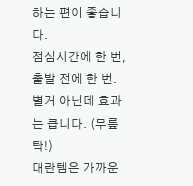하는 편이 좋습니다.
점심시간에 한 번, 출발 전에 한 번. 별거 아닌데 효과는 큽니다. (무릎 탁!)
대란템은 가까운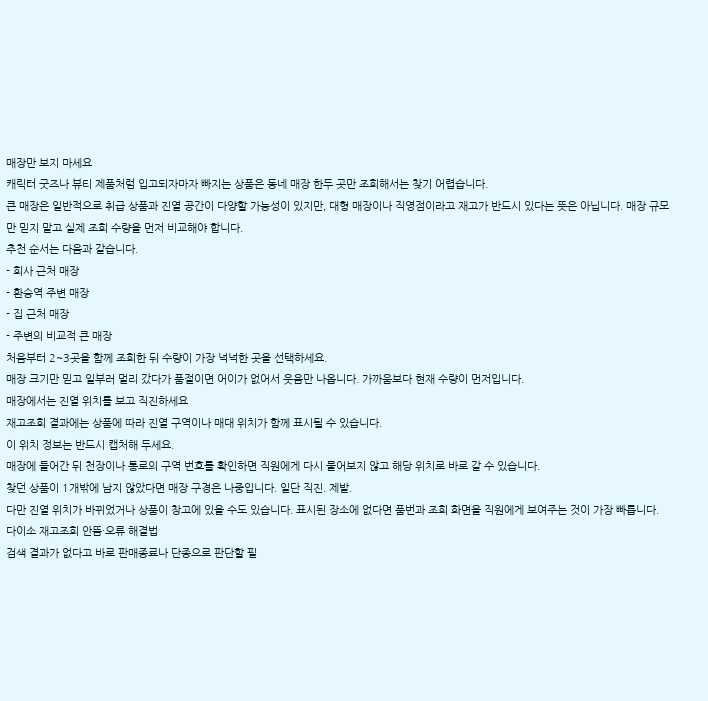매장만 보지 마세요
캐릭터 굿즈나 뷰티 제품처럼 입고되자마자 빠지는 상품은 동네 매장 한두 곳만 조회해서는 찾기 어렵습니다.
큰 매장은 일반적으로 취급 상품과 진열 공간이 다양할 가능성이 있지만, 대형 매장이나 직영점이라고 재고가 반드시 있다는 뜻은 아닙니다. 매장 규모만 믿지 말고 실제 조회 수량을 먼저 비교해야 합니다.
추천 순서는 다음과 같습니다.
- 회사 근처 매장
- 환승역 주변 매장
- 집 근처 매장
- 주변의 비교적 큰 매장
처음부터 2~3곳을 함께 조회한 뒤 수량이 가장 넉넉한 곳을 선택하세요.
매장 크기만 믿고 일부러 멀리 갔다가 품절이면 어이가 없어서 웃음만 나옵니다. 가까움보다 현재 수량이 먼저입니다.
매장에서는 진열 위치를 보고 직진하세요
재고조회 결과에는 상품에 따라 진열 구역이나 매대 위치가 함께 표시될 수 있습니다.
이 위치 정보는 반드시 캡처해 두세요.
매장에 들어간 뒤 천장이나 통로의 구역 번호를 확인하면 직원에게 다시 물어보지 않고 해당 위치로 바로 갈 수 있습니다.
찾던 상품이 1개밖에 남지 않았다면 매장 구경은 나중입니다. 일단 직진. 제발.
다만 진열 위치가 바뀌었거나 상품이 창고에 있을 수도 있습니다. 표시된 장소에 없다면 품번과 조회 화면을 직원에게 보여주는 것이 가장 빠릅니다.
다이소 재고조회 안뜸·오류 해결법
검색 결과가 없다고 바로 판매종료나 단종으로 판단할 필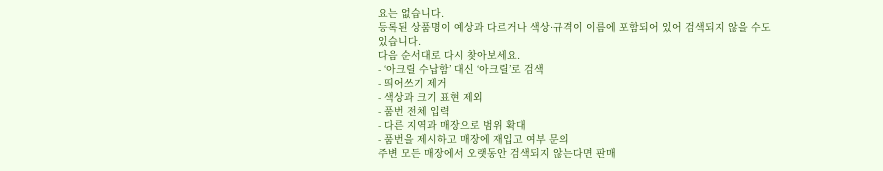요는 없습니다.
등록된 상품명이 예상과 다르거나 색상·규격이 이름에 포함되어 있어 검색되지 않을 수도 있습니다.
다음 순서대로 다시 찾아보세요.
- ‘아크릴 수납함’ 대신 ‘아크릴’로 검색
- 띄어쓰기 제거
- 색상과 크기 표현 제외
- 품번 전체 입력
- 다른 지역과 매장으로 범위 확대
- 품번을 제시하고 매장에 재입고 여부 문의
주변 모든 매장에서 오랫동안 검색되지 않는다면 판매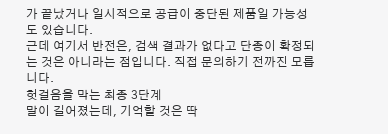가 끝났거나 일시적으로 공급이 중단된 제품일 가능성도 있습니다.
근데 여기서 반전은, 검색 결과가 없다고 단종이 확정되는 것은 아니라는 점입니다. 직접 문의하기 전까진 모릅니다.
헛걸음을 막는 최종 3단계
말이 길어졌는데, 기억할 것은 딱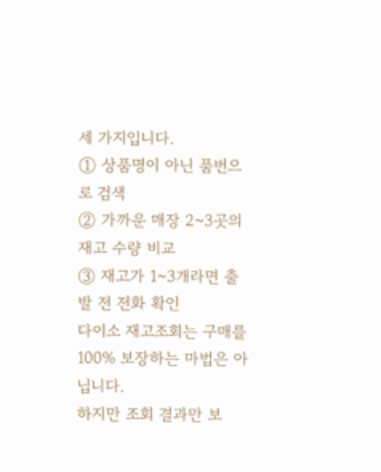세 가지입니다.
① 상품명이 아닌 품번으로 검색
② 가까운 매장 2~3곳의 재고 수량 비교
③ 재고가 1~3개라면 출발 전 전화 확인
다이소 재고조회는 구매를 100% 보장하는 마법은 아닙니다.
하지만 조회 결과만 보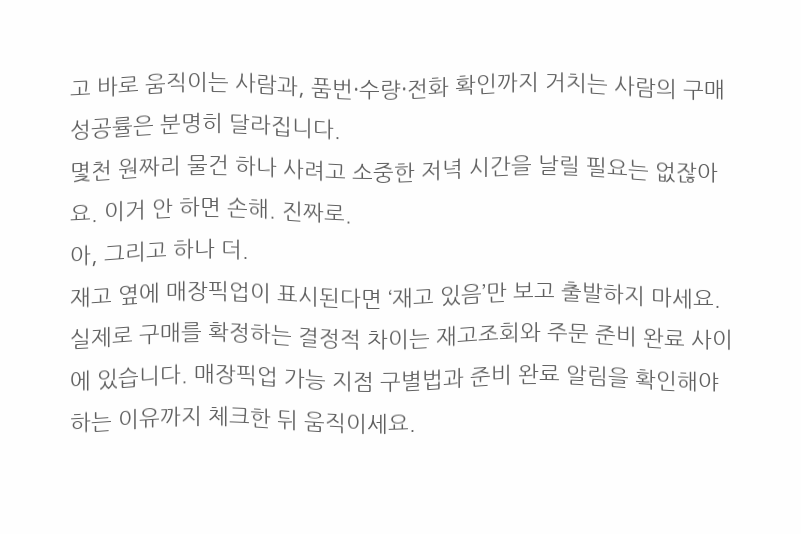고 바로 움직이는 사람과, 품번·수량·전화 확인까지 거치는 사람의 구매 성공률은 분명히 달라집니다.
몇천 원짜리 물건 하나 사려고 소중한 저녁 시간을 날릴 필요는 없잖아요. 이거 안 하면 손해. 진짜로.
아, 그리고 하나 더.
재고 옆에 매장픽업이 표시된다면 ‘재고 있음’만 보고 출발하지 마세요. 실제로 구매를 확정하는 결정적 차이는 재고조회와 주문 준비 완료 사이에 있습니다. 매장픽업 가능 지점 구별법과 준비 완료 알림을 확인해야 하는 이유까지 체크한 뒤 움직이세요.